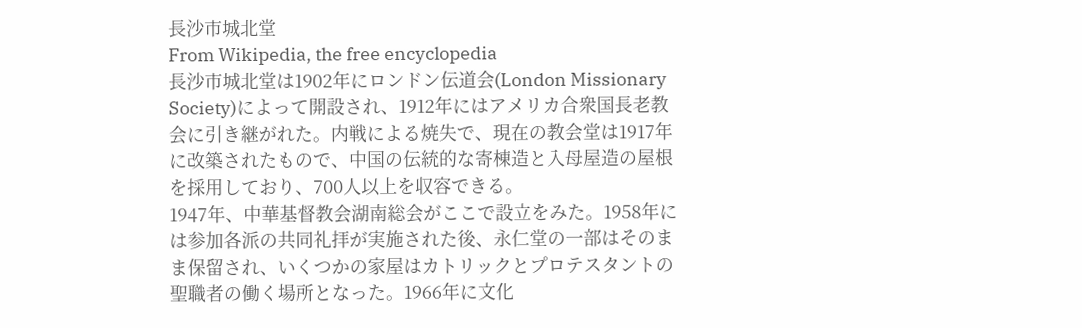長沙市城北堂
From Wikipedia, the free encyclopedia
長沙市城北堂は1902年にロンドン伝道会(London Missionary Society)によって開設され、1912年にはアメリカ合衆国長老教会に引き継がれた。内戦による焼失で、現在の教会堂は1917年に改築されたもので、中国の伝統的な寄棟造と入母屋造の屋根を採用しており、700人以上を収容できる。
1947年、中華基督教会湖南総会がここで設立をみた。1958年には参加各派の共同礼拝が実施された後、永仁堂の一部はそのまま保留され、いくつかの家屋はカトリックとプロテスタントの聖職者の働く場所となった。1966年に文化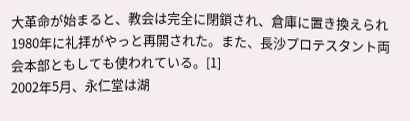大革命が始まると、教会は完全に閉鎖され、倉庫に置き換えられ 1980年に礼拝がやっと再開された。また、長沙プロテスタント両会本部ともしても使われている。[1]
2002年5月、永仁堂は湖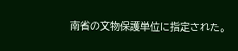南省の文物保護単位に指定された。